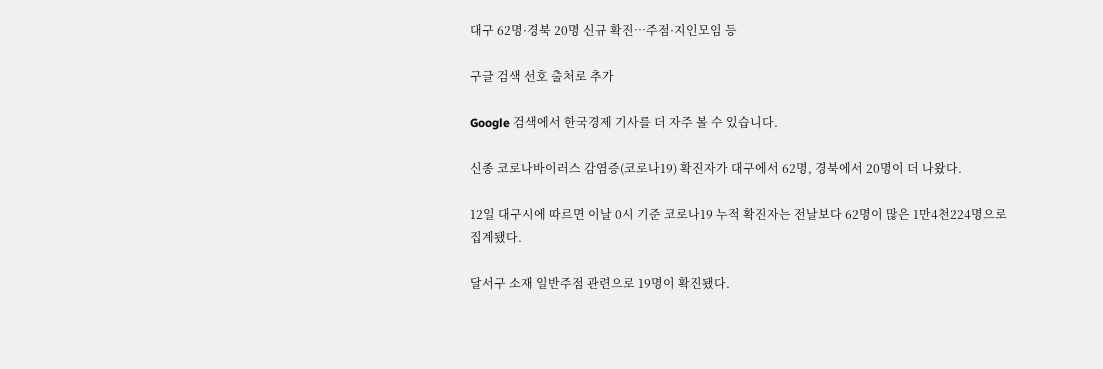대구 62명·경북 20명 신규 확진…주점·지인모임 등

구글 검색 선호 출처로 추가

Google 검색에서 한국경제 기사를 더 자주 볼 수 있습니다.

신종 코로나바이러스 감염증(코로나19) 확진자가 대구에서 62명, 경북에서 20명이 더 나왔다.

12일 대구시에 따르면 이날 0시 기준 코로나19 누적 확진자는 전날보다 62명이 많은 1만4천224명으로 집계됐다.

달서구 소재 일반주점 관련으로 19명이 확진됐다.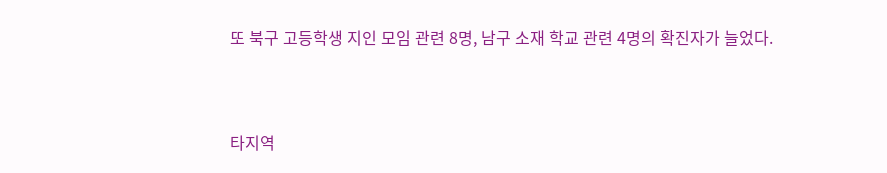또 북구 고등학생 지인 모임 관련 8명, 남구 소재 학교 관련 4명의 확진자가 늘었다.



타지역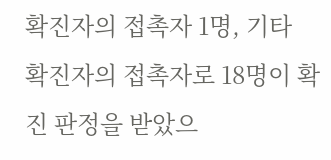확진자의 접촉자 1명, 기타 확진자의 접촉자로 18명이 확진 판정을 받았으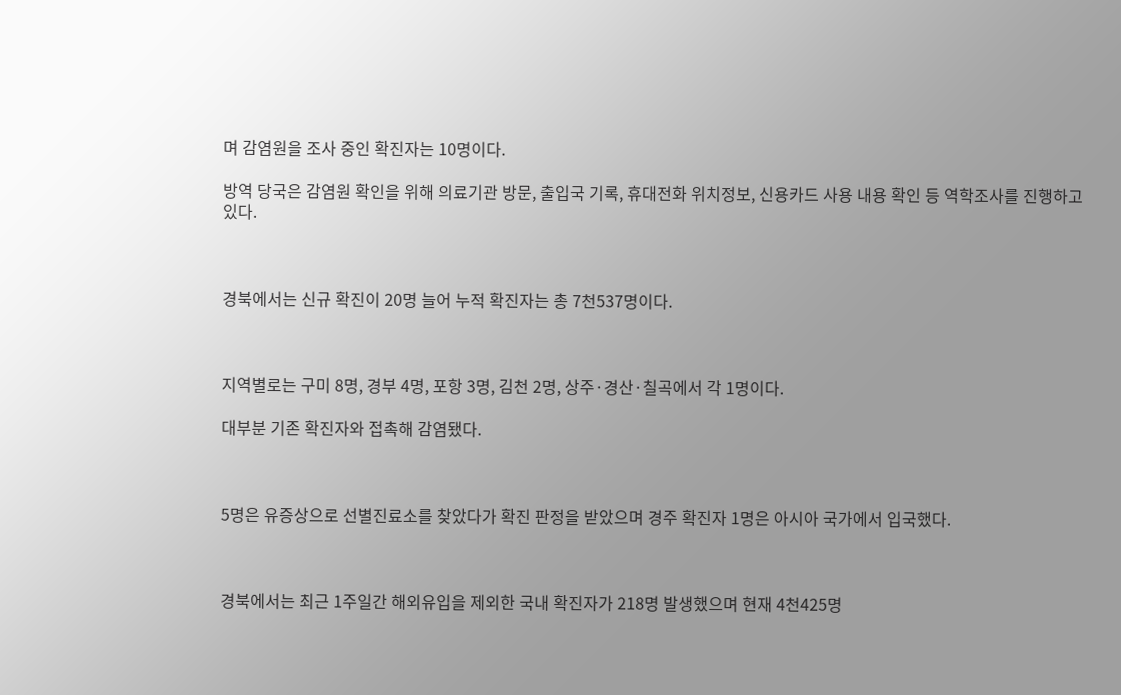며 감염원을 조사 중인 확진자는 10명이다.

방역 당국은 감염원 확인을 위해 의료기관 방문, 출입국 기록, 휴대전화 위치정보, 신용카드 사용 내용 확인 등 역학조사를 진행하고 있다.



경북에서는 신규 확진이 20명 늘어 누적 확진자는 총 7천537명이다.



지역별로는 구미 8명, 경부 4명, 포항 3명, 김천 2명, 상주·경산·칠곡에서 각 1명이다.

대부분 기존 확진자와 접촉해 감염됐다.



5명은 유증상으로 선별진료소를 찾았다가 확진 판정을 받았으며 경주 확진자 1명은 아시아 국가에서 입국했다.



경북에서는 최근 1주일간 해외유입을 제외한 국내 확진자가 218명 발생했으며 현재 4천425명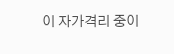이 자가격리 중이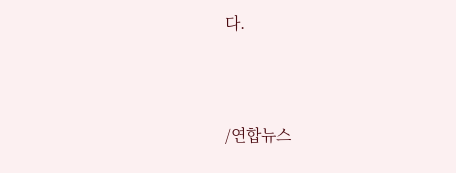다.



/연합뉴스